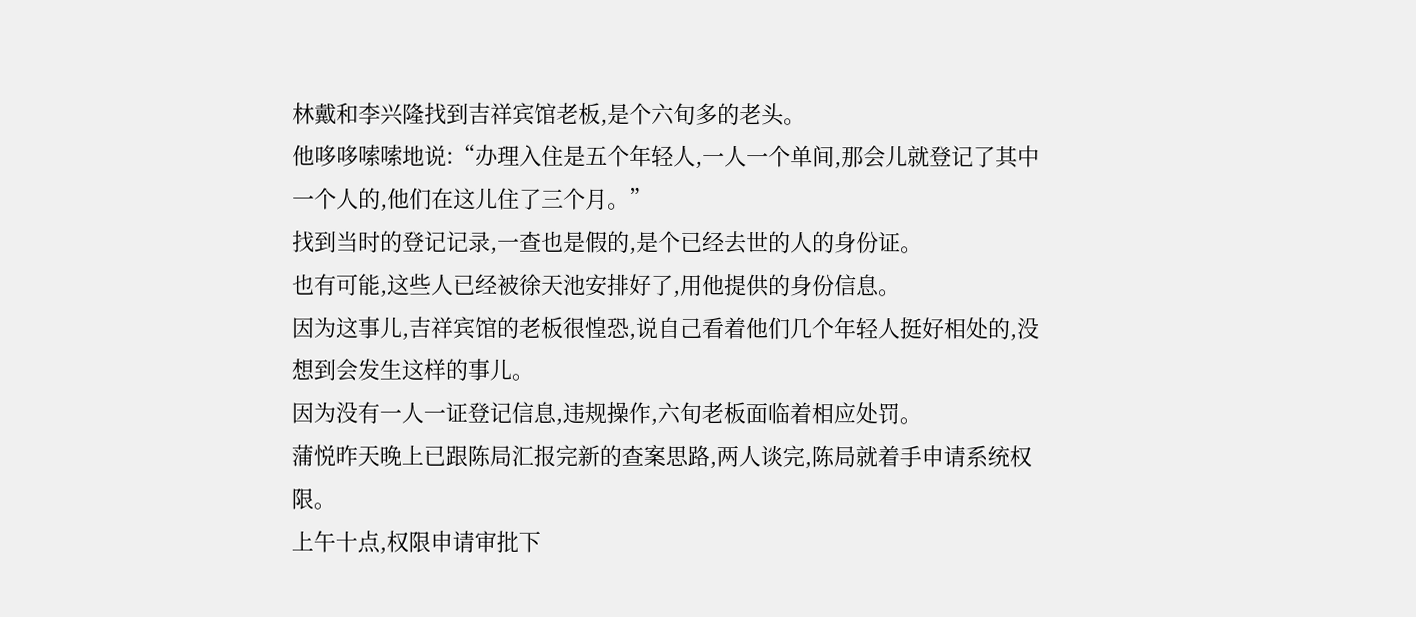林戴和李兴隆找到吉祥宾馆老板,是个六旬多的老头。
他哆哆嗦嗦地说:“办理入住是五个年轻人,一人一个单间,那会儿就登记了其中一个人的,他们在这儿住了三个月。”
找到当时的登记记录,一查也是假的,是个已经去世的人的身份证。
也有可能,这些人已经被徐天池安排好了,用他提供的身份信息。
因为这事儿,吉祥宾馆的老板很惶恐,说自己看着他们几个年轻人挺好相处的,没想到会发生这样的事儿。
因为没有一人一证登记信息,违规操作,六旬老板面临着相应处罚。
蒲悦昨天晚上已跟陈局汇报完新的查案思路,两人谈完,陈局就着手申请系统权限。
上午十点,权限申请审批下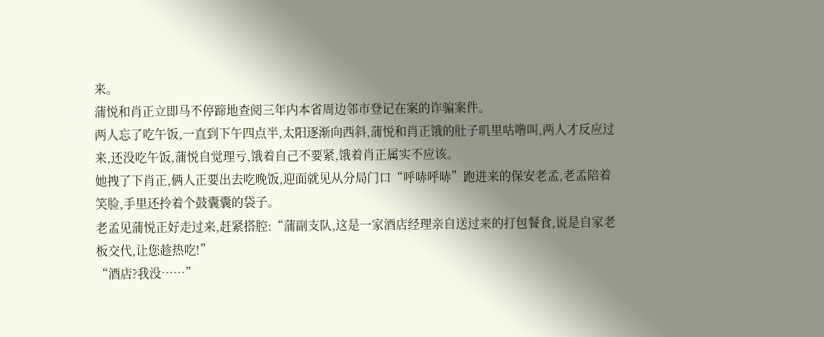来。
蒲悦和肖正立即马不停蹄地查阅三年内本省周边邻市登记在案的诈骗案件。
两人忘了吃午饭,一直到下午四点半,太阳逐渐向西斜,蒲悦和肖正饿的肚子叽里咕噜叫,两人才反应过来,还没吃午饭,蒲悦自觉理亏,饿着自己不要紧,饿着肖正属实不应该。
她拽了下肖正,俩人正要出去吃晚饭,迎面就见从分局门口“呼哧呼哧”跑进来的保安老孟,老孟陪着笑脸,手里还拎着个鼓囊囊的袋子。
老孟见蒲悦正好走过来,赶紧搭腔:“蒲副支队,这是一家酒店经理亲自送过来的打包餐食,说是自家老板交代,让您趁热吃!”
“酒店?我没……”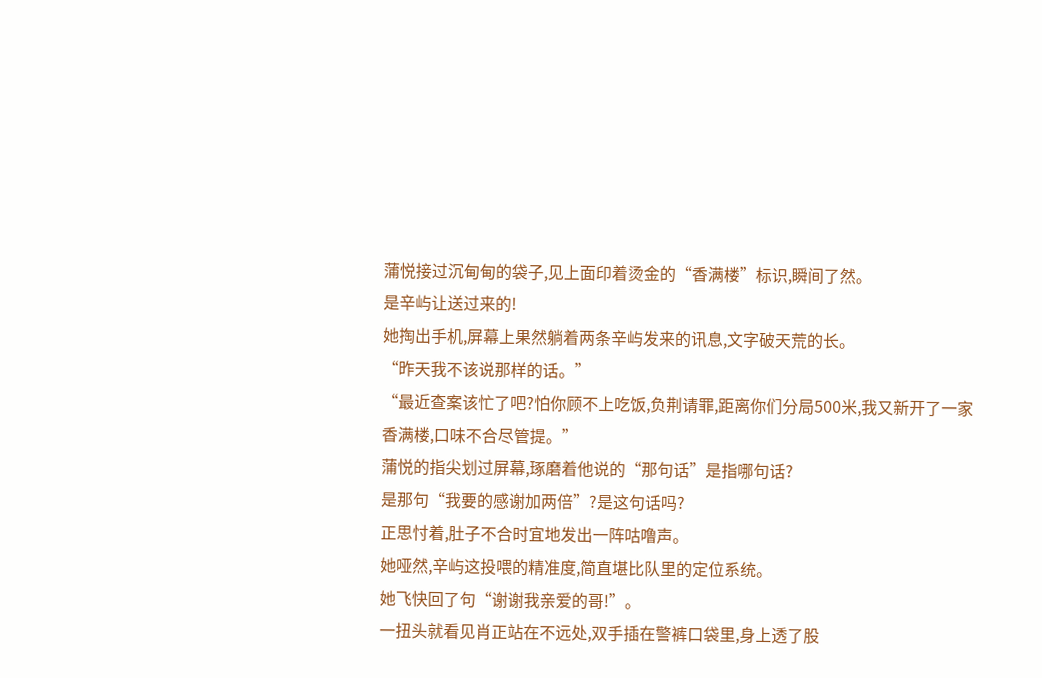蒲悦接过沉甸甸的袋子,见上面印着烫金的“香满楼”标识,瞬间了然。
是辛屿让送过来的!
她掏出手机,屏幕上果然躺着两条辛屿发来的讯息,文字破天荒的长。
“昨天我不该说那样的话。”
“最近查案该忙了吧?怕你顾不上吃饭,负荆请罪,距离你们分局500米,我又新开了一家香满楼,口味不合尽管提。”
蒲悦的指尖划过屏幕,琢磨着他说的“那句话”是指哪句话?
是那句“我要的感谢加两倍”?是这句话吗?
正思忖着,肚子不合时宜地发出一阵咕噜声。
她哑然,辛屿这投喂的精准度,简直堪比队里的定位系统。
她飞快回了句“谢谢我亲爱的哥!”。
一扭头就看见肖正站在不远处,双手插在警裤口袋里,身上透了股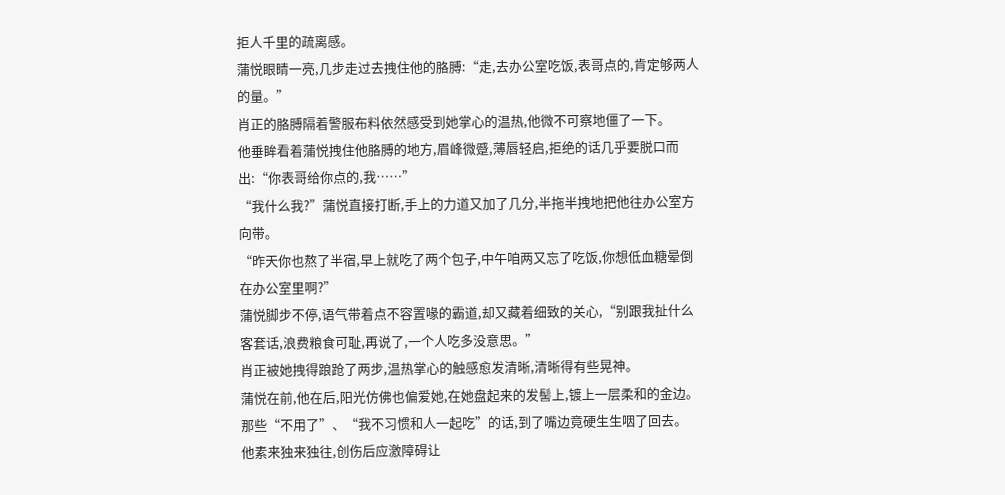拒人千里的疏离感。
蒲悦眼睛一亮,几步走过去拽住他的胳膊:“走,去办公室吃饭,表哥点的,肯定够两人的量。”
肖正的胳膊隔着警服布料依然感受到她掌心的温热,他微不可察地僵了一下。
他垂眸看着蒲悦拽住他胳膊的地方,眉峰微蹙,薄唇轻启,拒绝的话几乎要脱口而出:“你表哥给你点的,我……”
“我什么我?”蒲悦直接打断,手上的力道又加了几分,半拖半拽地把他往办公室方向带。
“昨天你也熬了半宿,早上就吃了两个包子,中午咱两又忘了吃饭,你想低血糖晕倒在办公室里啊?”
蒲悦脚步不停,语气带着点不容置喙的霸道,却又藏着细致的关心,“别跟我扯什么客套话,浪费粮食可耻,再说了,一个人吃多没意思。”
肖正被她拽得踉跄了两步,温热掌心的触感愈发清晰,清晰得有些晃神。
蒲悦在前,他在后,阳光仿佛也偏爱她,在她盘起来的发髻上,镀上一层柔和的金边。
那些“不用了”、“我不习惯和人一起吃”的话,到了嘴边竟硬生生咽了回去。
他素来独来独往,创伤后应激障碍让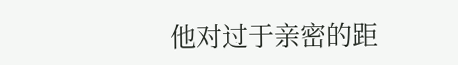他对过于亲密的距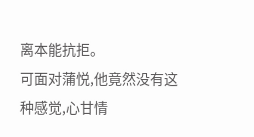离本能抗拒。
可面对蒲悦,他竟然没有这种感觉,心甘情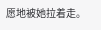愿地被她拉着走。